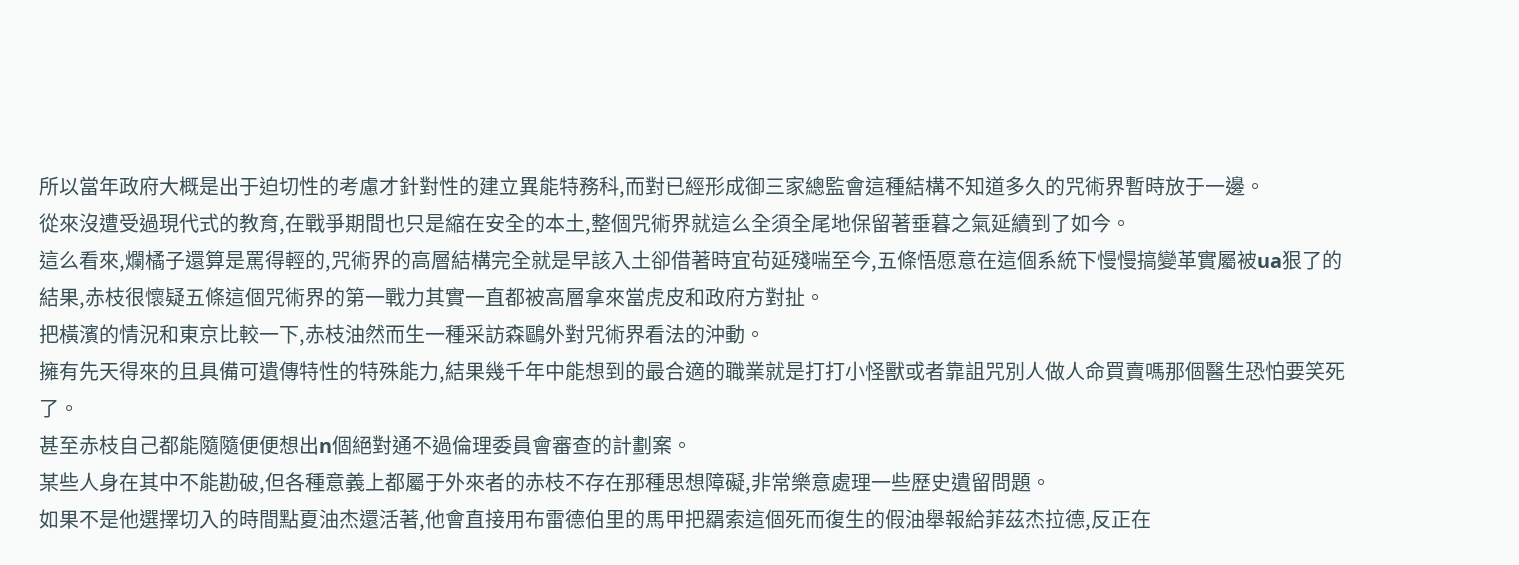所以當年政府大概是出于迫切性的考慮才針對性的建立異能特務科,而對已經形成御三家總監會這種結構不知道多久的咒術界暫時放于一邊。
從來沒遭受過現代式的教育,在戰爭期間也只是縮在安全的本土,整個咒術界就這么全須全尾地保留著垂暮之氣延續到了如今。
這么看來,爛橘子還算是罵得輕的,咒術界的高層結構完全就是早該入土卻借著時宜茍延殘喘至今,五條悟愿意在這個系統下慢慢搞變革實屬被ua狠了的結果,赤枝很懷疑五條這個咒術界的第一戰力其實一直都被高層拿來當虎皮和政府方對扯。
把橫濱的情況和東京比較一下,赤枝油然而生一種采訪森鷗外對咒術界看法的沖動。
擁有先天得來的且具備可遺傳特性的特殊能力,結果幾千年中能想到的最合適的職業就是打打小怪獸或者靠詛咒別人做人命買賣嗎那個醫生恐怕要笑死了。
甚至赤枝自己都能隨隨便便想出n個絕對通不過倫理委員會審查的計劃案。
某些人身在其中不能勘破,但各種意義上都屬于外來者的赤枝不存在那種思想障礙,非常樂意處理一些歷史遺留問題。
如果不是他選擇切入的時間點夏油杰還活著,他會直接用布雷德伯里的馬甲把羂索這個死而復生的假油舉報給菲茲杰拉德,反正在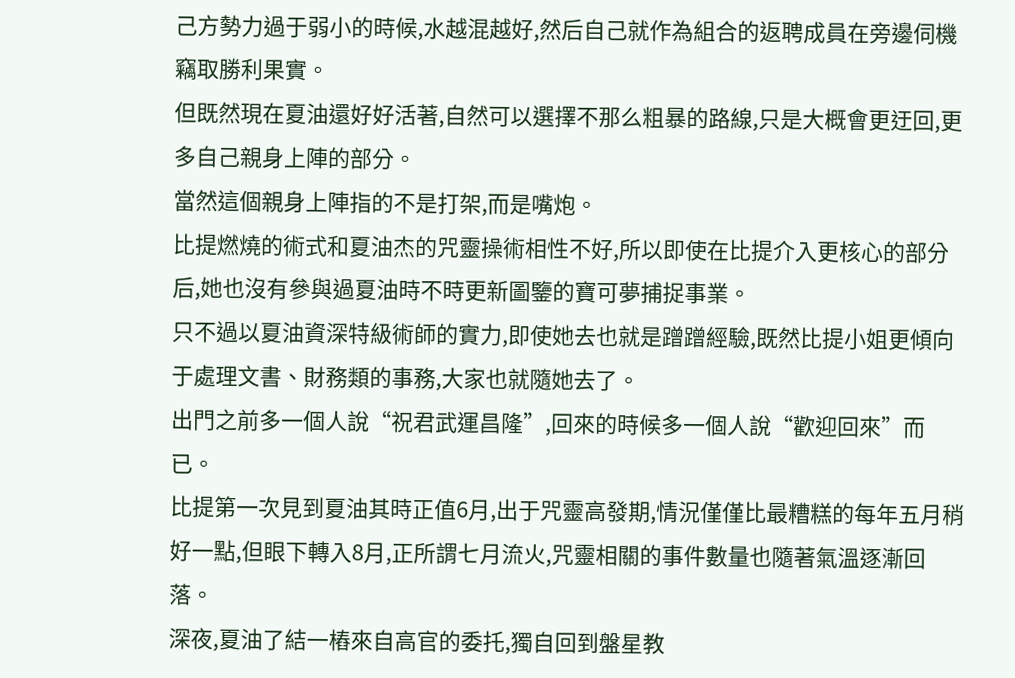己方勢力過于弱小的時候,水越混越好,然后自己就作為組合的返聘成員在旁邊伺機竊取勝利果實。
但既然現在夏油還好好活著,自然可以選擇不那么粗暴的路線,只是大概會更迂回,更多自己親身上陣的部分。
當然這個親身上陣指的不是打架,而是嘴炮。
比提燃燒的術式和夏油杰的咒靈操術相性不好,所以即使在比提介入更核心的部分后,她也沒有參與過夏油時不時更新圖鑒的寶可夢捕捉事業。
只不過以夏油資深特級術師的實力,即使她去也就是蹭蹭經驗,既然比提小姐更傾向于處理文書、財務類的事務,大家也就隨她去了。
出門之前多一個人說“祝君武運昌隆”,回來的時候多一個人說“歡迎回來”而已。
比提第一次見到夏油其時正值6月,出于咒靈高發期,情況僅僅比最糟糕的每年五月稍好一點,但眼下轉入8月,正所謂七月流火,咒靈相關的事件數量也隨著氣溫逐漸回落。
深夜,夏油了結一樁來自高官的委托,獨自回到盤星教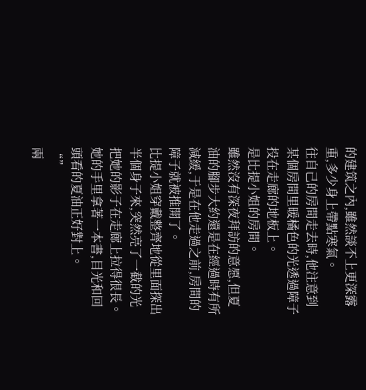的建筑之內,雖然談不上更深露重,多少身上帶點寒氣。
往自己的房間走去時,他注意到某個房間里暖橘色的光透過障子投在走廊的地板上。
是比提小姐的房間。
雖然沒有深夜拜訪的意愿,但夏油的腳步大約還是在經過時有所減緩,于是在他走過之前,房間的障子就被推開了。
比提小姐穿戴整齊地從里面探出半個身子來,突然亮了一截的光把她的影子在走廊上拉得很長。
她的手里拿著一本書,目光和回頭看的夏油正好對上。
“”
兩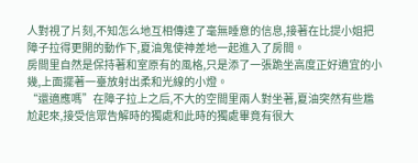人對視了片刻,不知怎么地互相傳達了毫無睡意的信息,接著在比提小姐把障子拉得更開的動作下,夏油鬼使神差地一起進入了房間。
房間里自然是保持著和室原有的風格,只是添了一張跪坐高度正好適宜的小幾,上面擺著一臺放射出柔和光線的小燈。
“還適應嗎”在障子拉上之后,不大的空間里兩人對坐著,夏油突然有些尷尬起來,接受信眾告解時的獨處和此時的獨處畢竟有很大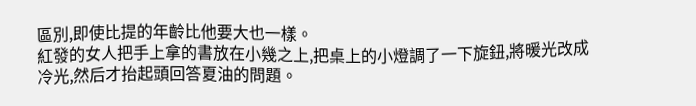區別,即使比提的年齡比他要大也一樣。
紅發的女人把手上拿的書放在小幾之上,把桌上的小燈調了一下旋鈕,將暖光改成冷光,然后才抬起頭回答夏油的問題。